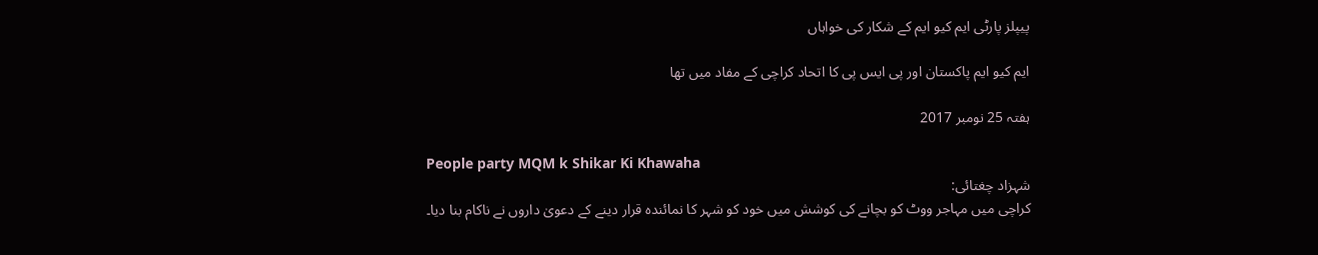پیپلز پارٹی ایم کیو ایم کے شکار کی خواہاں

ایم کیو ایم پاکستان اور پی ایس پی کا اتحاد کراچی کے مفاد میں تھا

ہفتہ 25 نومبر 2017

People party MQM k Shikar Ki Khawaha
شہزاد چغتائی:
کراچی میں مہاجر ووٹ کو بچانے کی کوشش میں خود کو شہر کا نمائندہ قرار دینے کے دعویٰ داروں نے ناکام بنا دیا۔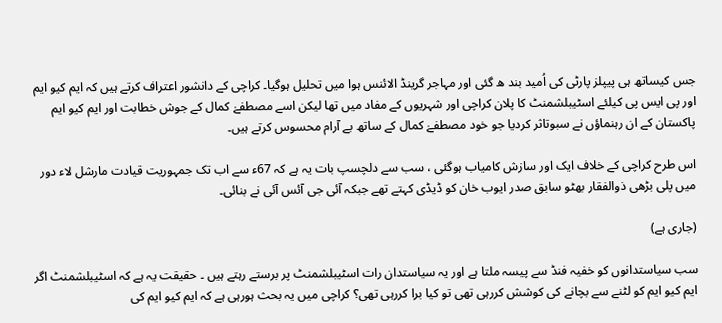جس کیساتھ ہی پیپلز پارٹی کی اُمید بند ھ گئی اور مہاجر گرینڈ الائنس ہوا میں تحلیل ہوگیا۔ کراچی کے دانشور اعتراف کرتے ہیں کہ ایم کیو ایم اور پی ایس پی کیلئے اسٹیبلشمنٹ کا پلان کراچی اور شہریوں کے مفاد میں تھا لیکن اسے مصطفےٰ کمال کے جوش خطابت اور ایم کیو ایم پاکستان کے ان رہنماؤں نے سبوتاثر کردیا جو خود مصطفےٰ کمال کے ساتھ بے آرام محسوس کرتے ہیں۔

اس طرح کراچی کے خلاف ایک اور سازش کامیاب ہوگئی ، سب سے دلچسپ بات یہ ہے کہ 67ء سے اب تک جمہوریت قیادت مارشل لاء دور میں پلی بڑھی ذوالفقار بھٹو سابق صدر ایوب خان کو ڈیڈی کہتے تھے جبکہ آئی جی آئس آئی نے بنائی۔

(جاری ہے)

سب سیاستدانوں کو خفیہ فنڈ سے پیسہ ملتا ہے اور یہ سیاستدان رات اسٹیبلشمنٹ پر برستے رہتے ہیں ۔ حقیقت یہ ہے کہ اسٹیبلشمنٹ اگر ایم کیو ایم کو لٹنے سے بچانے کی کوشش کررہی تھی تو کیا برا کررہی تھی؟ کراچی میں یہ بحث ہورہی ہے کہ ایم کیو ایم کی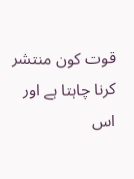قوت کون منتشر کرنا چاہتا ہے اور اس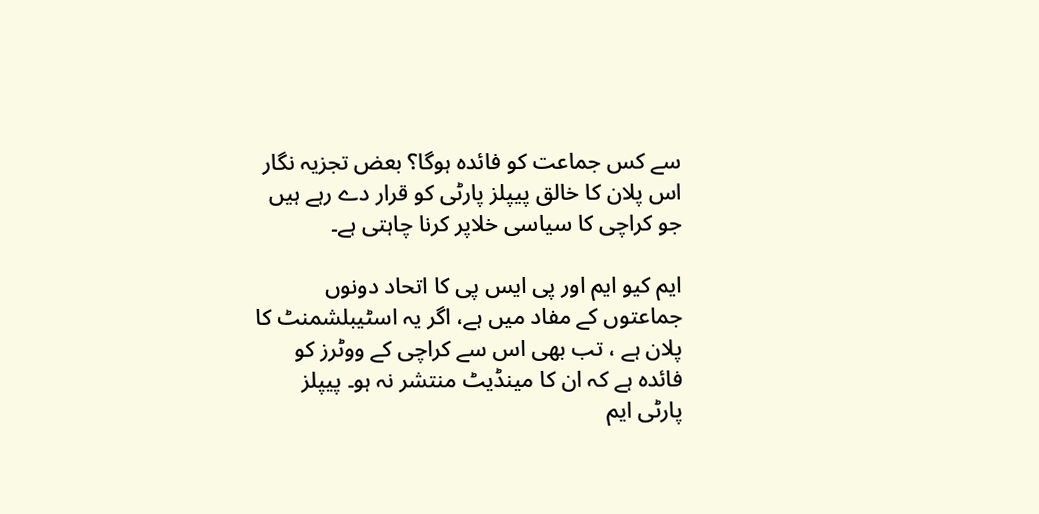سے کس جماعت کو فائدہ ہوگا؟ بعض تجزیہ نگار اس پلان کا خالق پیپلز پارٹی کو قرار دے رہے ہیں جو کراچی کا سیاسی خلاپر کرنا چاہتی ہے۔

ایم کیو ایم اور پی ایس پی کا اتحاد دونوں جماعتوں کے مفاد میں ہے، اگر یہ اسٹیبلشمنٹ کا پلان ہے ، تب بھی اس سے کراچی کے ووٹرز کو فائدہ ہے کہ ان کا مینڈیٹ منتشر نہ ہو۔ پیپلز پارٹی ایم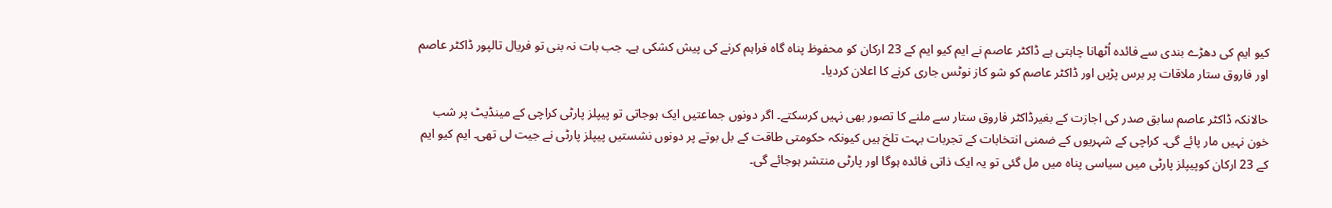کیو ایم کی دھڑے بندی سے فائدہ اُٹھانا چاہتی ہے ڈاکٹر عاصم نے ایم کیو ایم کے 23 ارکان کو محفوظ پناہ گاہ فراہم کرنے کی پیش کشکی ہے۔ جب بات نہ بنی تو فریال تالپور ڈاکٹر عاصم اور فاروق ستار ملاقات پر برس پڑیں اور ڈاکٹر عاصم کو شو کاز نوٹس جاری کرنے کا اعلان کردیا۔

حالانکہ ڈاکٹر عاصم سابق صدر کی اجازت کے بغیرڈاکٹر فاروق ستار سے ملنے کا تصور بھی نہیں کرسکتے۔ اگر دونوں جماعتیں ایک ہوجاتی تو پیپلز پارٹی کراچی کے مینڈیٹ پر شب خون نہیں مار پائے گی۔ کراچی کے شہریوں کے ضمنی انتخابات کے تجربات بہت تلخ ہیں کیونکہ حکومتی طاقت کے بل بوتے پر دونوں نشستیں پیپلز پارٹی نے جیت لی تھی۔ ایم کیو ایم کے 23 ارکان کوپیپلز پارٹی میں سیاسی پناہ میں مل گئی تو یہ ایک ذاتی فائدہ ہوگا اور پارٹی منتشر ہوجائے گی۔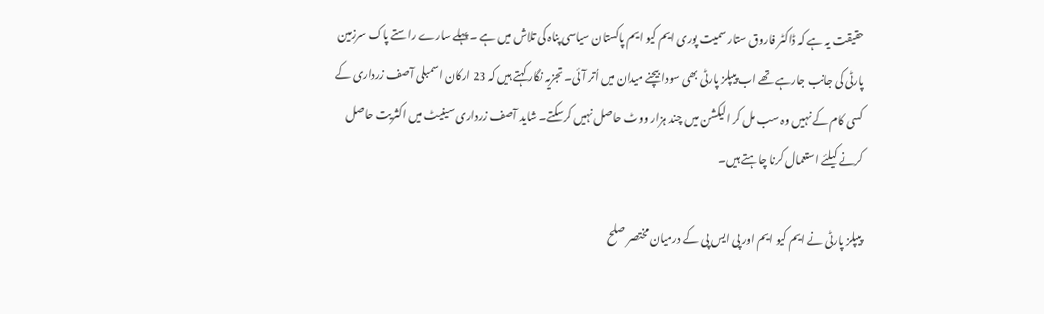حقیقت یہ ہے کہ ڈاکٹر فاروق ستار سمیت پوری ایم کیو ایم پاکستان سیاسی پناہ کی تلاش میں ہے ۔ پہلے سارے راستے پاک سرزمین پارٹی کی جانب جارہے تھے اب پیپلز پارٹی بھی سودا بیچنے میدان میں اُتر آئی۔ تجزیہ نگار کہتے ہیں کہ 23 ارکان اسمبلی آصف زرداری کے کسی کام کے نہیں وہ سب مل کر الیکشن میں چند ہزار ووٹ حاصل نہیں کرسکتے۔ شاید آصف زرداری سینیٹ میں اکثریت حاصل کرنے کیلئے استعمال کرنا چاہتے ہیں۔

پیپلز پارٹی نے ایم کیو ایم اور پی ایس پی کے درمیان مختصر صلح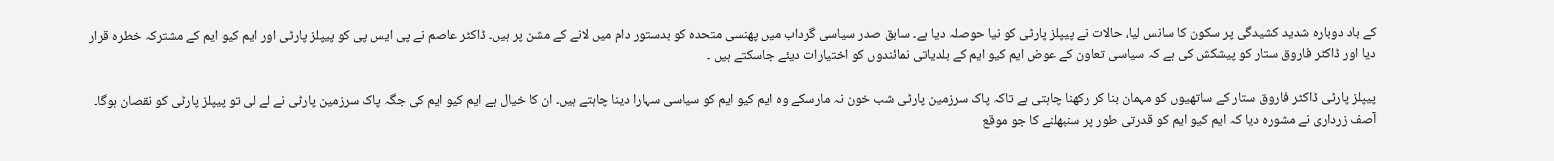کے باد دوبارہ شدید کشیدگی پر سکون کا سانس لیا، حالات نے پیپلز پارٹی کو نیا حوصلہ دیا ہے۔ سابق صدر سیاسی گرداب میں پھنسی متحدہ کو بدستور دام میں لانے کے مشن پر ہیں۔ ڈاکٹر عاصم نے پی ایس پی کو پیپلز پارٹی اور ایم کیو ایم کے مشترکہ خطرہ قرار دیا اور ڈاکٹر فاروق ستار کو پیشکش کی ہے کہ سیاسی تعاون کے عوض ایم کیو ایم کے بلدیاتی نمائندوں کو اختیارات دیئے جاسکتے ہیں ۔

پیپلز پارٹی ڈاکٹر فاروق ستار کے ساتھیوں کو مہمان بنا کر رکھنا چاہتی ہے تاکہ پاک سرزمین پارٹی شب خون نہ مارسکے وہ ایم کیو ایم کو سیاسی سہارا دینا چاہتے ہیں۔ ان کا خیال ہے ایم کیو ایم کی جگہ پاک سرزمین پارٹی نے لے لی تو پیپلز پارٹی کو نقصان ہوگا۔ آصف زرداری نے مشورہ دیا کہ ایم کیو ایم کو قدرتی طور پر سنبھلنے کا جو موقع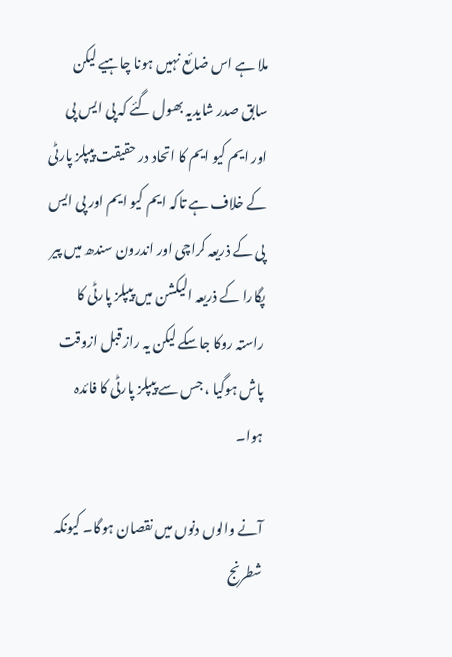ملا ہے اس ضائع نہیں ہونا چاہیے لیکن سابق صدر شایدیہ بھول گئے کہ پی ایس پی اور ایم کیو ایم کا اتحاد در حقیقت پیپلز پارٹی کے خلاف ہے تاکہ ایم کیو ایم اور پی ایس پی کے ذریعہ کراچی اور اندرون سندھ میں پیر پگارا کے ذریعہ الیکشن میں پیپلز پارٹی کا راستہ روکا جاسکے لیکن یہ راز قبل ازوقت پاش ہوگیا ، جس سے پیپلز پارٹی کا فائدہ ہوا۔

آنے والوں دنوں میں نقصان ہوگا۔ کیونکہ شطرنج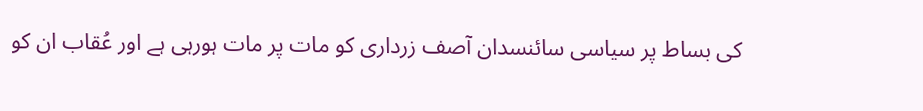کی بساط پر سیاسی سائنسدان آصف زرداری کو مات پر مات ہورہی ہے اور عُقاب ان کو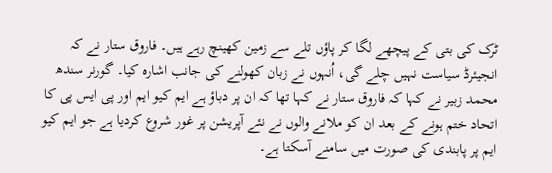ٹرک کی بتی کے پیچھے لگا کر پاؤں تلے سے زمین کھینچ رہے ہیں۔ فاروق ستار نے کہ انجیئرڈ سیاست نہیں چلے گی، اُنہوں نے زبان کھولنے کی جانب اشارہ کیا۔ گورنر سندھ محمد زبیر نے کہا کہ فاروق ستار نے کہا تھا کہ ان پر دباؤ ہے ایم کیو ایم اور پی ایس پی کا اتحاد ختم ہونے کے بعد ان کو ملانے والوں نے نئے آپریشن پر غور شروع کردیا ہے جو ایم کیو ایم پر پابندی کی صورت میں سامنے آسکتا ہے۔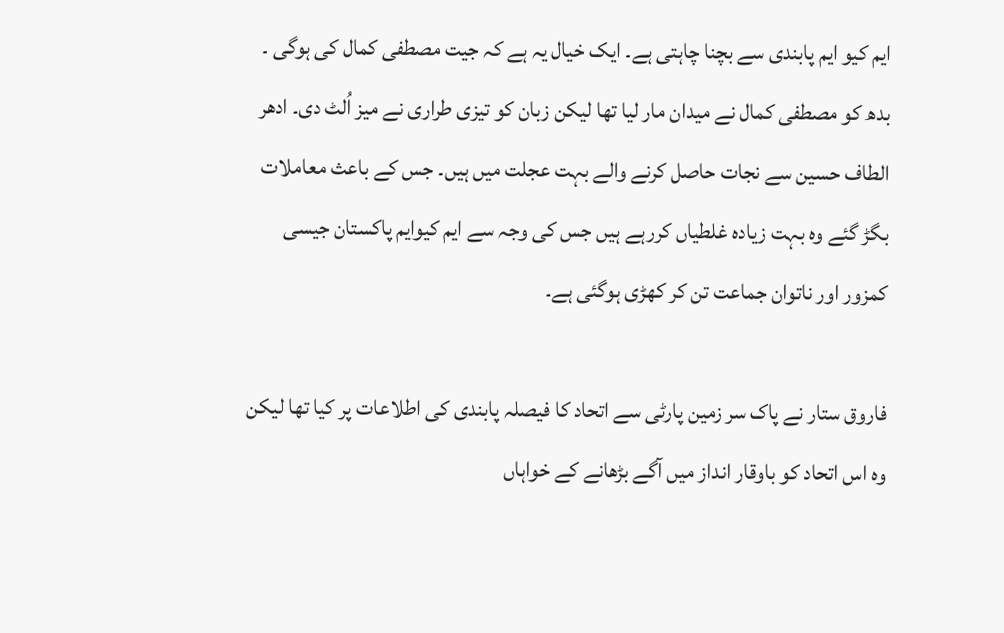ایم کیو ایم پابندی سے بچنا چاہتی ہے۔ ایک خیال یہ ہے کہ جیت مصطفی کمال کی ہوگی ۔ بدھ کو مصطفی کمال نے میدان مار لیا تھا لیکن زبان کو تیزی طراری نے میز اُلٹ دی۔ ادھر الطاف حسین سے نجات حاصل کرنے والے بہت عجلت میں ہیں۔ جس کے باعث معاملات بگڑ گئے وہ بہت زیادہ غلطیاں کررہے ہیں جس کی وجہ سے ایم کیوایم پاکستان جیسی کمزور اور ناتوان جماعت تن کر کھڑی ہوگئی ہے۔

فاروق ستار نے پاک سر زمین پارٹی سے اتحاد کا فیصلہ پابندی کی اطلاعات پر کیا تھا لیکن وہ اس اتحاد کو باوقار انداز میں آگے بڑھانے کے خواہاں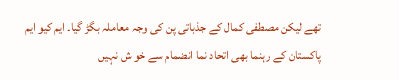تھے لیکن مصطفی کمال کے جذباتی پن کی وجہ معاملہ بگڑ گیا۔ ایم کیو ایم پاکستان کے رہنما بھی اتحاد نما انضمام سے خو ش نہیں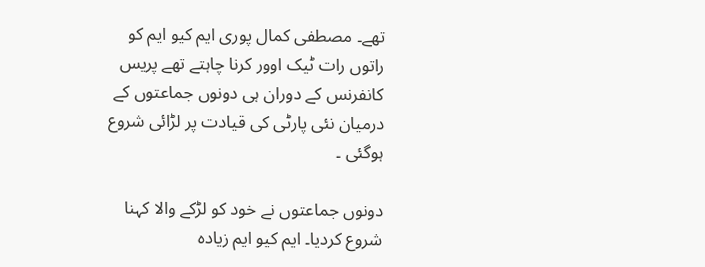تھے۔ مصطفی کمال پوری ایم کیو ایم کو راتوں رات ٹیک اوور کرنا چاہتے تھے پریس کانفرنس کے دوران ہی دونوں جماعتوں کے درمیان نئی پارٹی کی قیادت پر لڑائی شروع ہوگئی ۔

دونوں جماعتوں نے خود کو لڑکے والا کہنا شروع کردیا۔ ایم کیو ایم زیادہ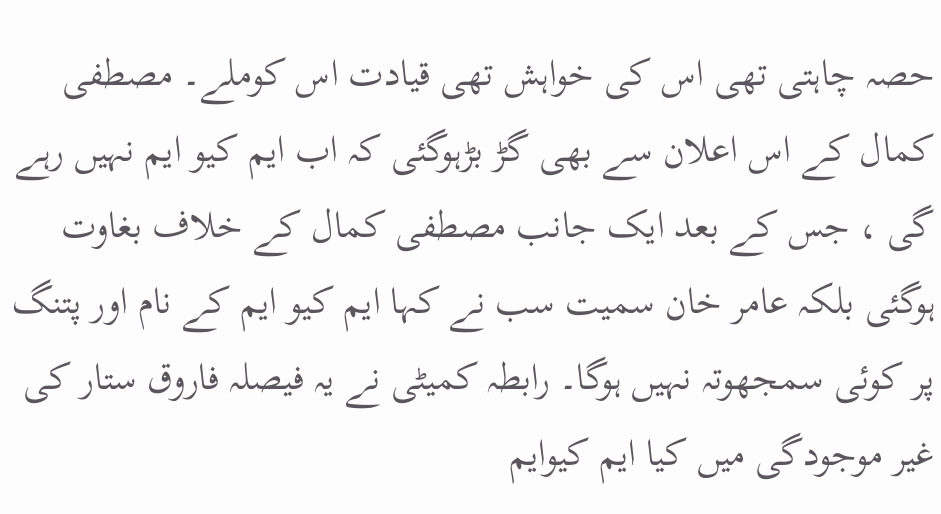حصہ چاہتی تھی اس کی خواہش تھی قیادت اس کوملے۔ مصطفی کمال کے اس اعلان سے بھی گڑ بڑہوگئی کہ اب ایم کیو ایم نہیں رہے گی ، جس کے بعد ایک جانب مصطفی کمال کے خلاف بغاوت ہوگئی بلکہ عامر خان سمیت سب نے کہا ایم کیو ایم کے نام اور پتنگ پر کوئی سمجھوتہ نہیں ہوگا۔ رابطہ کمیٹی نے یہ فیصلہ فاروق ستار کی غیر موجودگی میں کیا ایم کیوایم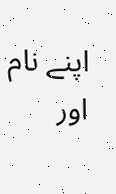اپنے نام اور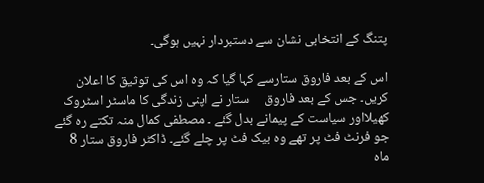پتنگ کے انتخابی نشان سے دستبردار نہیں ہوگی۔

اس کے بعد فاروق ستارسے کہا گیا کہ وہ اس کی توثیق کا اعلان کریں۔ جس کے بعد فاروق     ستار نے اپنی زندگی کا ماسٹر اسٹروک کھیلااور سیاست کے پیمانے بدل گئے ۔ مصطفی کمال منہ تکتے رہ گئے جو فرنٹ فٹ پر تھے وہ بیک فٹ پر چلے گئے۔ ڈاکٹر فاروق ستار 8 ماہ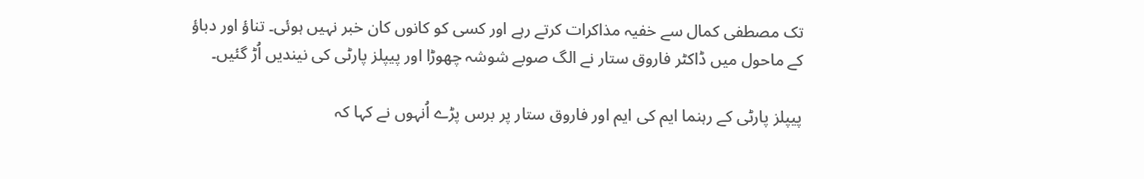تک مصطفی کمال سے خفیہ مذاکرات کرتے رہے اور کسی کو کانوں کان خبر نہیں ہوئی۔ تناؤ اور دباؤ کے ماحول میں ڈاکٹر فاروق ستار نے الگ صوبے شوشہ چھوڑا اور پیپلز پارٹی کی نیندیں اُڑ گئیں۔

پیپلز پارٹی کے رہنما ایم کی ایم اور فاروق ستار پر برس پڑے اُنہوں نے کہا کہ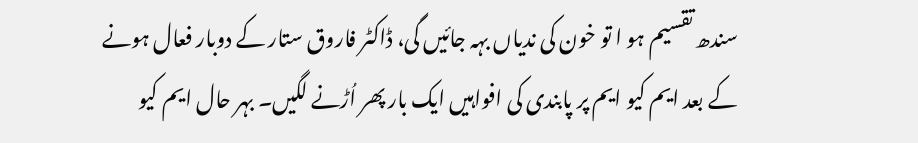سندھ تقسیم ہو ا تو خون کی ندیاں بہہ جائیں گی، ڈاکٹر فاروق ستار کے دوبار فعال ہونے کے بعد ایم کیو ایم پر پابندی کی افواہیں ایک بار پھر اُڑنے لگیں۔ بہر حال ایم کیو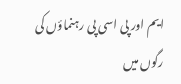ایم اور پی اسی پی رہنماؤں کی رگوں میں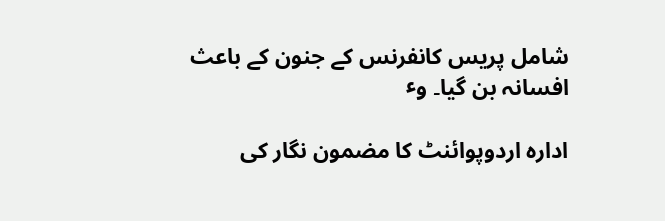شامل پریس کانفرنس کے جنون کے باعث افسانہ بن گیا۔ وٴ

ادارہ اردوپوائنٹ کا مضمون نگار کی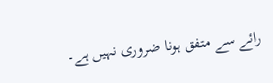رائے سے متفق ہونا ضروری نہیں ہے۔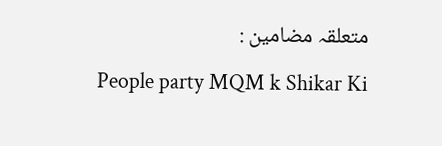متعلقہ مضامین :

People party MQM k Shikar Ki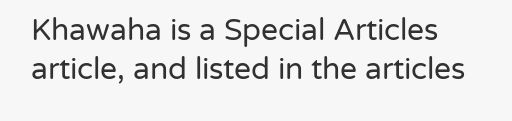Khawaha is a Special Articles article, and listed in the articles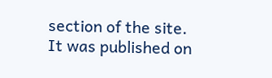section of the site. It was published on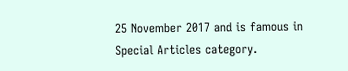25 November 2017 and is famous in Special Articles category.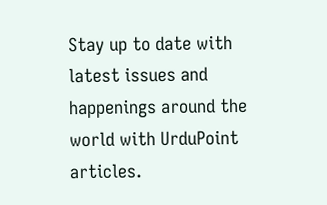Stay up to date with latest issues and happenings around the world with UrduPoint articles.